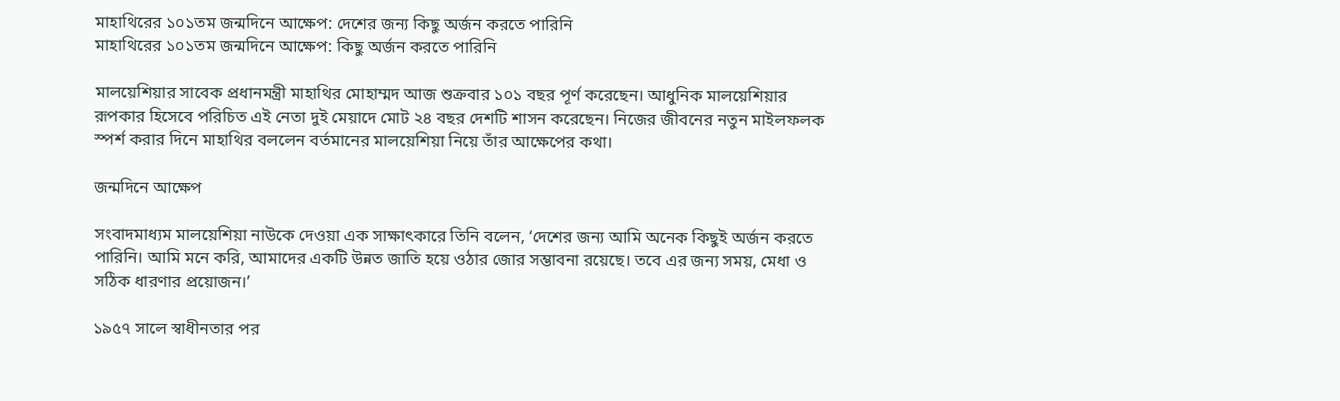মাহাথিরের ১০১তম জন্মদিনে আক্ষেপ: দেশের জন্য কিছু অর্জন করতে পারিনি
মাহাথিরের ১০১তম জন্মদিনে আক্ষেপ: কিছু অর্জন করতে পারিনি

মালয়েশিয়ার সাবেক প্রধানমন্ত্রী মাহাথির মোহাম্মদ আজ শুক্রবার ১০১ বছর পূর্ণ করেছেন। আধুনিক মালয়েশিয়ার রূপকার হিসেবে পরিচিত এই নেতা দুই মেয়াদে মোট ২৪ বছর দেশটি শাসন করেছেন। নিজের জীবনের নতুন মাইলফলক স্পর্শ করার দিনে মাহাথির বললেন বর্তমানের মালয়েশিয়া নিয়ে তাঁর আক্ষেপের কথা।

জন্মদিনে আক্ষেপ

সংবাদমাধ্যম মালয়েশিয়া নাউকে দেওয়া এক সাক্ষাৎকারে তিনি বলেন, ‘দেশের জন্য আমি অনেক কিছুই অর্জন করতে পারিনি। আমি মনে করি, আমাদের একটি উন্নত জাতি হয়ে ওঠার জোর সম্ভাবনা রয়েছে। তবে এর জন্য সময়, মেধা ও সঠিক ধারণার প্রয়োজন।’

১৯৫৭ সালে স্বাধীনতার পর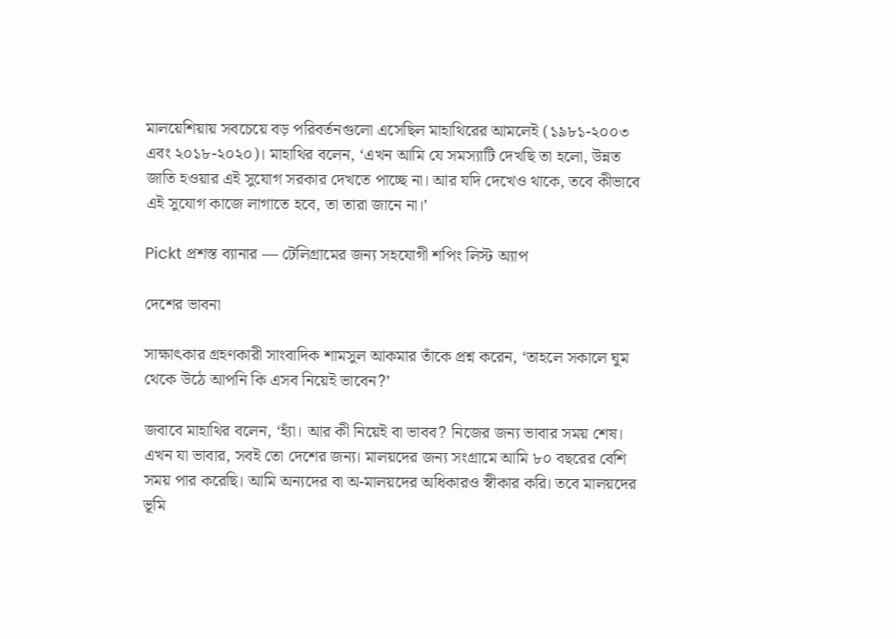মালয়েশিয়ায় সবচেয়ে বড় পরিবর্তনগুলো এসেছিল মাহাথিরের আমলেই (১৯৮১-২০০৩ এবং ২০১৮-২০২০)। মাহাথির বলেন, ‘এখন আমি যে সমস্যাটি দেখছি তা হলো, উন্নত জাতি হওয়ার এই সুযোগ সরকার দেখতে পাচ্ছে না। আর যদি দেখেও থাকে, তবে কীভাবে এই সুযোগ কাজে লাগাতে হবে, তা তারা জানে না।’

Pickt প্রশস্ত ব্যানার — টেলিগ্রামের জন্য সহযোগী শপিং লিস্ট অ্যাপ

দেশের ভাবনা

সাক্ষাৎকার গ্রহণকারী সাংবাদিক শামসুল আকমার তাঁকে প্রশ্ন করেন, ‘তাহলে সকালে ঘুম থেকে উঠে আপনি কি এসব নিয়েই ভাবেন?’

জবাবে মাহাথির বলেন, ‘হ্যাঁ। আর কী নিয়েই বা ভাবব? নিজের জন্য ভাবার সময় শেষ। এখন যা ভাবার, সবই তো দেশের জন্য। মালয়দের জন্য সংগ্রামে আমি ৮০ বছরের বেশি সময় পার করেছি। আমি অন্যদের বা অ-মালয়দের অধিকারও স্বীকার করি। তবে মালয়দের ভূমি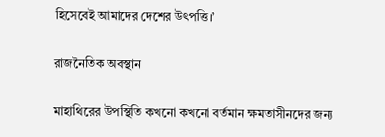হিসেবেই আমাদের দেশের উৎপত্তি।’

রাজনৈতিক অবস্থান

মাহাথিরের উপস্থিতি কখনো কখনো বর্তমান ক্ষমতাসীনদের জন্য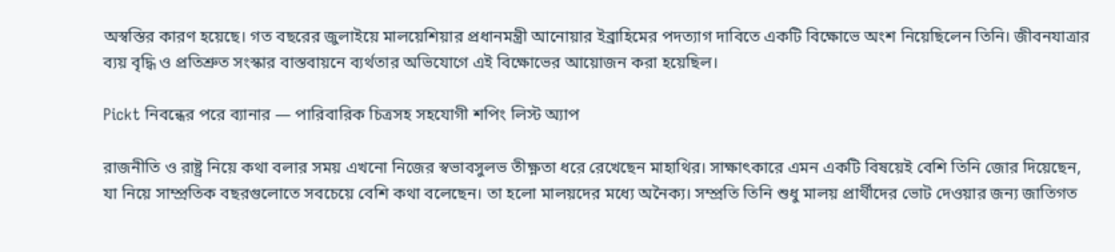অস্বস্তির কারণ হয়েছে। গত বছরের জুলাইয়ে মালয়েশিয়ার প্রধানমন্ত্রী আনোয়ার ইব্রাহিমের পদত্যাগ দাবিতে একটি বিক্ষোভে অংশ নিয়েছিলেন তিনি। জীবনযাত্রার ব্যয় বৃদ্ধি ও প্রতিশ্রুত সংস্কার বাস্তবায়নে ব্যর্থতার অভিযোগে এই বিক্ষোভের আয়োজন করা হয়েছিল।

Pickt নিবন্ধের পরে ব্যানার — পারিবারিক চিত্রসহ সহযোগী শপিং লিস্ট অ্যাপ

রাজনীতি ও রাষ্ট্র নিয়ে কথা বলার সময় এখনো নিজের স্বভাবসুলভ তীক্ষ্ণতা ধরে রেখেছেন মাহাথির। সাক্ষাৎকারে এমন একটি বিষয়েই বেশি তিনি জোর দিয়েছেন, যা নিয়ে সাম্প্রতিক বছরগুলোতে সবচেয়ে বেশি কথা বলেছেন। তা হলো মালয়দের মধ্যে অনৈক্য। সম্প্রতি তিনি শুধু মালয় প্রার্থীদের ভোট দেওয়ার জন্য জাতিগত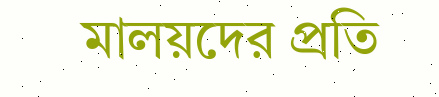মালয়দের প্রতি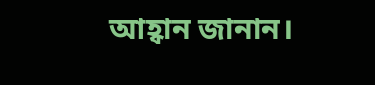আহ্বান জানান।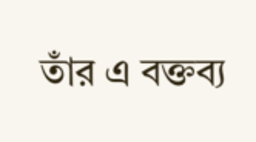তাঁর এ বক্তব্য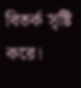বিতর্ক সৃষ্টি করে।